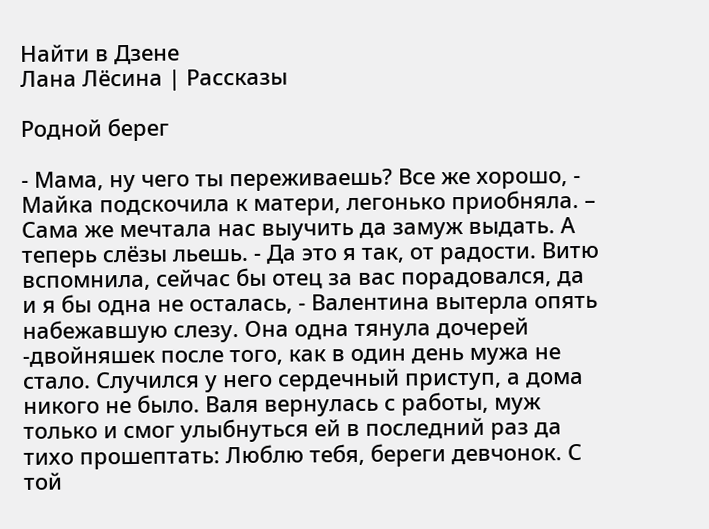Найти в Дзене
Лана Лёсина | Рассказы

Родной берег

- Мама, ну чего ты переживаешь? Все же хорошо, - Майка подскочила к матери, легонько приобняла. – Сама же мечтала нас выучить да замуж выдать. А теперь слёзы льешь. - Да это я так, от радости. Витю вспомнила, сейчас бы отец за вас порадовался, да и я бы одна не осталась, - Валентина вытерла опять набежавшую слезу. Она одна тянула дочерей -двойняшек после того, как в один день мужа не стало. Случился у него сердечный приступ, а дома никого не было. Валя вернулась с работы, муж только и смог улыбнуться ей в последний раз да тихо прошептать: Люблю тебя, береги девчонок. С той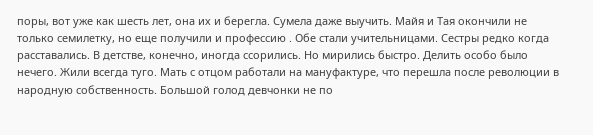поры, вот уже как шесть лет, она их и берегла. Сумела даже выучить. Майя и Тая окончили не только семилетку, но еще получили и профессию . Обе стали учительницами. Сестры редко когда расставались. В детстве, конечно, иногда ссорились. Но мирились быстро. Делить особо было нечего. Жили всегда туго. Мать с отцом работали на мануфактуре, что перешла после революции в народную собственность. Большой голод девчонки не по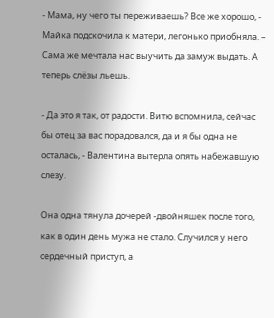- Мама, ну чего ты переживаешь? Все же хорошо, - Майка подскочила к матери, легонько приобняла. – Сама же мечтала нас выучить да замуж выдать. А теперь слёзы льешь.

- Да это я так, от радости. Витю вспомнила, сейчас бы отец за вас порадовался, да и я бы одна не осталась, - Валентина вытерла опять набежавшую слезу.

Она одна тянула дочерей -двойняшек после того, как в один день мужа не стало. Случился у него сердечный приступ, а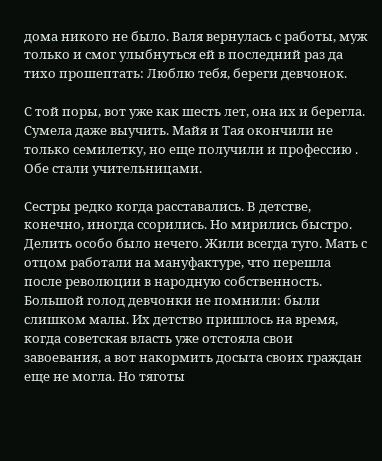дома никого не было. Валя вернулась с работы, муж только и смог улыбнуться ей в последний раз да тихо прошептать: Люблю тебя, береги девчонок.

С той поры, вот уже как шесть лет, она их и берегла. Сумела даже выучить. Майя и Тая окончили не только семилетку, но еще получили и профессию . Обе стали учительницами.

Сестры редко когда расставались. В детстве, конечно, иногда ссорились. Но мирились быстро. Делить особо было нечего. Жили всегда туго. Мать с отцом работали на мануфактуре, что перешла после революции в народную собственность. Большой голод девчонки не помнили: были слишком малы. Их детство пришлось на время, когда советская власть уже отстояла свои завоевания, а вот накормить досыта своих граждан еще не могла. Но тяготы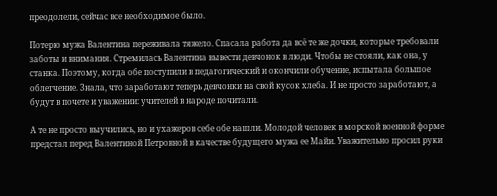преодолели, сейчас все необходимое было.

Потерю мужа Валентина переживала тяжело. Спасала работа да всё те же дочки, которые требовали заботы и внимания. Стремилась Валентина вывести девчонок в люди. Чтобы не стояли, как она, у станка. Поэтому, когда обе поступили в педагогический и окончили обучение, испытала большое облегчение. Знала, что заработают теперь девчонки на свой кусок хлеба. И не просто заработают, а будут в почете и уважении: учителей в народе почитали.

А те не просто выучились, но и ухажеров себе обе нашли. Молодой человек в морской военной форме предстал перед Валентиной Петровной в качестве будущего мужа ее Майи. Уважительно просил руки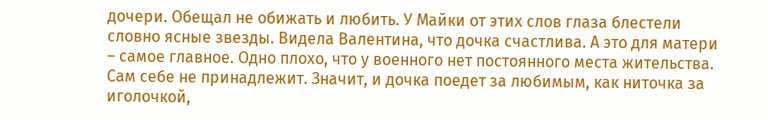дочери. Обещал не обижать и любить. У Майки от этих слов глаза блестели словно ясные звезды. Видела Валентина, что дочка счастлива. А это для матери – самое главное. Одно плохо, что у военного нет постоянного места жительства. Сам себе не принадлежит. Значит, и дочка поедет за любимым, как ниточка за иголочкой,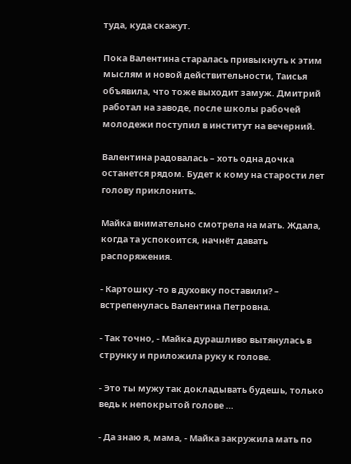туда, куда скажут.

Пока Валентина старалась привыкнуть к этим мыслям и новой действительности, Таисья объявила, что тоже выходит замуж. Дмитрий работал на заводе, после школы рабочей молодежи поступил в институт на вечерний.

Валентина радовалась – хоть одна дочка останется рядом. Будет к кому на старости лет голову приклонить.

Майка внимательно смотрела на мать. Ждала, когда та успокоится, начнёт давать распоряжения.

- Картошку -то в духовку поставили? – встрепенулась Валентина Петровна.

- Так точно, - Майка дурашливо вытянулась в струнку и приложила руку к голове.

- Это ты мужу так докладывать будешь, только ведь к непокрытой голове …

- Да знаю я, мама, - Майка закружила мать по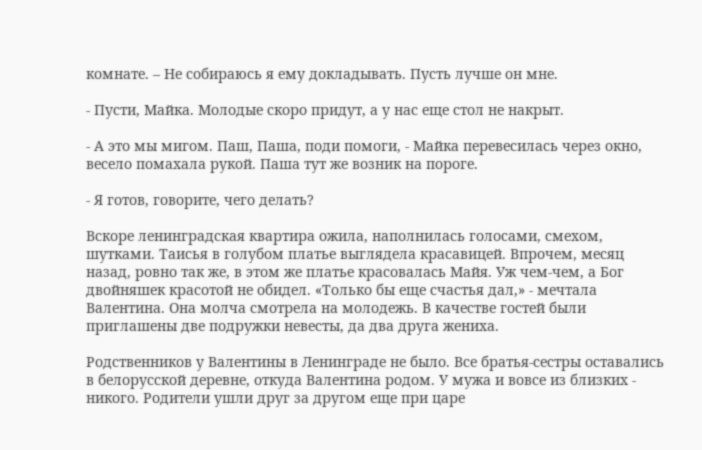комнате. – Не собираюсь я ему докладывать. Пусть лучше он мне.

- Пусти, Майка. Молодые скоро придут, а у нас еще стол не накрыт.

- А это мы мигом. Паш, Паша, поди помоги, - Майка перевесилась через окно, весело помахала рукой. Паша тут же возник на пороге.

- Я готов, говорите, чего делать?

Вскоре ленинградская квартира ожила, наполнилась голосами, смехом, шутками. Таисья в голубом платье выглядела красавицей. Впрочем, месяц назад, ровно так же, в этом же платье красовалась Майя. Уж чем-чем, а Бог двойняшек красотой не обидел. «Только бы еще счастья дал,» - мечтала Валентина. Она молча смотрела на молодежь. В качестве гостей были приглашены две подружки невесты, да два друга жениха.

Родственников у Валентины в Ленинграде не было. Все братья-сестры оставались в белорусской деревне, откуда Валентина родом. У мужа и вовсе из близких - никого. Родители ушли друг за другом еще при царе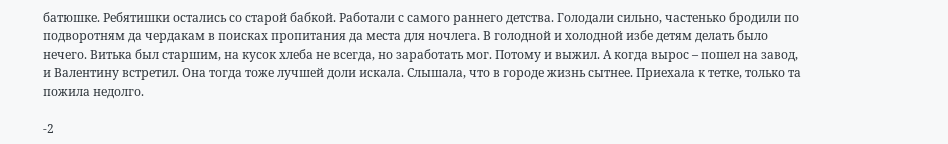батюшке. Ребятишки остались со старой бабкой. Работали с самого раннего детства. Голодали сильно, частенько бродили по подворотням да чердакам в поисках пропитания да места для ночлега. В голодной и холодной избе детям делать было нечего. Витька был старшим, на кусок хлеба не всегда, но заработать мог. Потому и выжил. А когда вырос – пошел на завод, и Валентину встретил. Она тогда тоже лучшей доли искала. Слышала, что в городе жизнь сытнее. Приехала к тетке, только та пожила недолго.

-2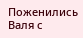Поженились Валя с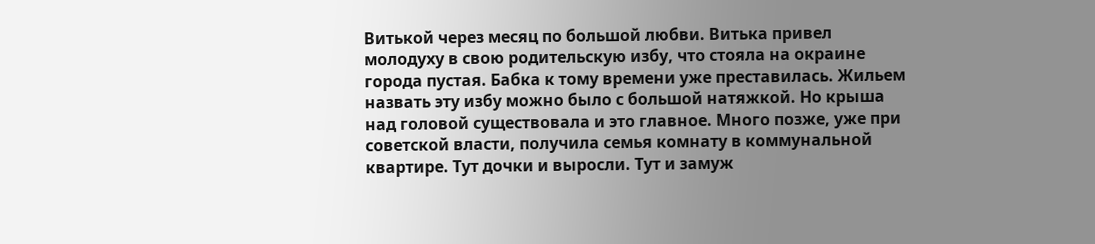Витькой через месяц по большой любви. Витька привел молодуху в свою родительскую избу, что стояла на окраине города пустая. Бабка к тому времени уже преставилась. Жильем назвать эту избу можно было с большой натяжкой. Но крыша над головой существовала и это главное. Много позже, уже при советской власти, получила семья комнату в коммунальной квартире. Тут дочки и выросли. Тут и замуж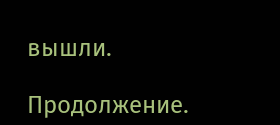вышли.

Продолжение.